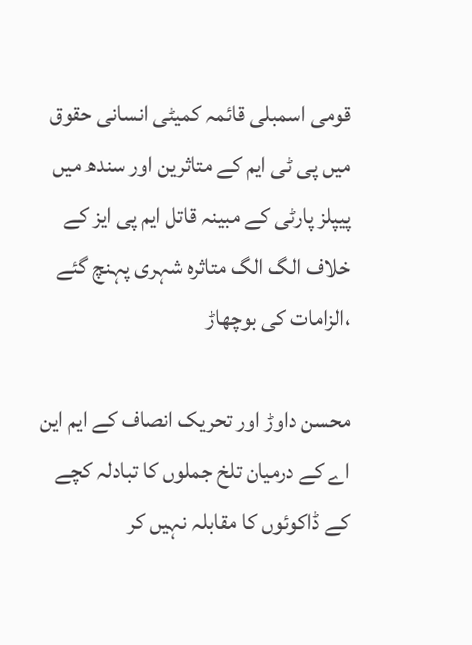قومی اسمبلی قائمہ کمیٹی انسانی حقوق میں پی ٹی ایم کے متاثرین اور سندھ میں پیپلز پارٹی کے مبینہ قاتل ایم پی ایز کے خلاف الگ الگ متاثرہ شہری پہنچ گئے ،الزامات کی بوچھاڑ

محسن داوڑ اور تحریک انصاف کے ایم این اے کے درمیان تلخ جملوں کا تبادلہ کچے کے ڈاکوئوں کا مقابلہ نہیں کر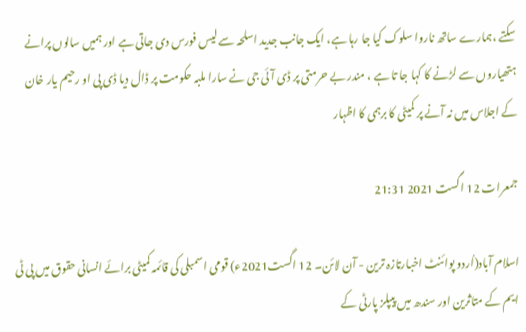سکتے ،ہمارے ساتھ ناروا سلوک کیا جا رہا ہے، ایک جانب جدید اسلحہ سے لیس فورس دی جاتی ہے اور ہمیں سالوں پرانے ہتھیاروں سے لڑنے کا کہا جا تا ہے ، مندر بے حرمتی پر ڈی آئی جی نے سارا ملبہ حکومت پر ڈال دیا ڈی پی او رحیم یار خان کے اجلاس میں نہ آنے پر کمیٹی کا برہمی کا اظہار

جمعرات 12 اگست 2021 21:31

اسلام آباد(اُردو پوائنٹ اخبارتازہ ترین - آن لائن۔ 12 اگست2021ء) قومی اسمبلی کی قائمہ کمیٹی برائے انسانی حقوق میں پی ٹی ایم کے متاثرین اور سندھ میں پیپلز پارٹی کے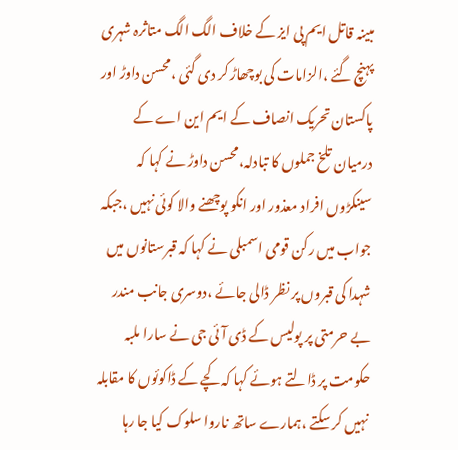مبینہ قاتل ایم پی ایز کے خلاف الگ الگ متاثرہ شہری پہنچ گئے ،الزامات کی بوچھاڑ کر دی گئی ،محسن داوڑ اور پاکستان تحریک انصاف کے ایم این اے کے درمیان تلخ جملوں کا تبادلہ،محسن داوڑ نے کہا کہ سینکڑوں افراد معذور اور انکو پوچھنے والا کوئی نہیں ،جبکہ جواب میں رکن قومی اسمبلی نے کہا کہ قبرستانوں میں شہدا کی قبروں پر نظر ڈالی جائے ،دوسری جانب مندر بے حرمتی پر پولیس کے ڈی آئی جی نے سارا ملبہ حکومت پر ڈالتے ہوئے کہا کہ کچے کے ڈاکوئوں کا مقابلہ نہیں کر سکتے ،ہمارے ساتھ ناروا سلوک کیا جا رہا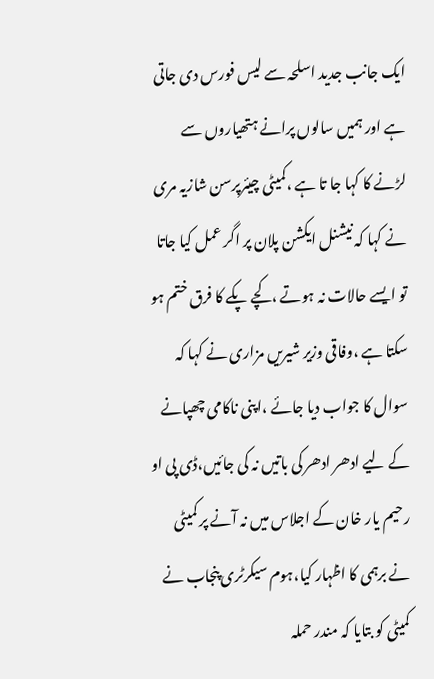ایک جانب جدید اسلحہ سے لیس فورس دی جاتی ہے اور ہمیں سالوں پرانے ہتھیاروں سے لڑنے کا کہا جا تا ہے ،کمیٹی چیئرپرسن شازیہ مری نے کہا کہ نیشنل ایکشن پلان پر اگر عمل کیا جاتا تو ایسے حالات نہ ہوتے ،کچے پکے کا فرق ختم ہو سکتا ہے ،وفاقی وزیر شیریں مزاری نے کہا کہ سوال کا جواب دیا جائے ،اپنی ناکامی چھپانے کے لیے ادھر ادھر کی باتیں نہ کی جائیں،ڈی پی او رحیم یار خان کے اجلاس میں نہ آنے پر کمیٹی نے برہمی کا اظہار کیا،ہوم سیکرٹری پنجاب نے کمیٹی کو بتایا کہ مندر حملہ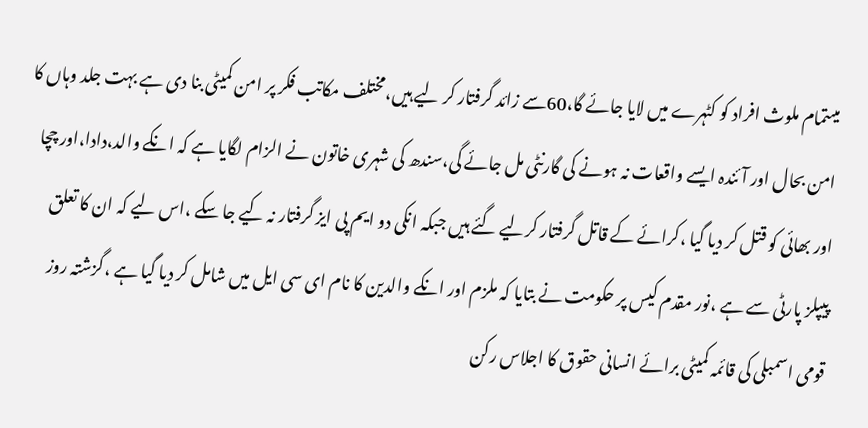میںتمام ملوث افراد کو کٹہرے میں لایا جائے گا،60سے زائد گرفتار کر لیے ہیں،مختلف مکاتب فکر پر امن کمیٹی بنا دی ہے بہت جلد وہاں کا امن بحال اور آئندہ ایسے واقعات نہ ہونے کی گارنٹی مل جائے گی،سندھ کی شہری خاتون نے الزام لگایا ہے کہ انکے والد،دادا،اور چچا اور بھائی کو قتل کر دیا گیا ،کرائے کے قاتل گرفتار کرلیے گئے ہیں جبکہ انکی دو ایم پی ایز گرفتار نہ کیے جا سکے ،اس لیے کہ ان کا تعلق پیپلز پارٹی سے ہے ،نور مقدم کیس پر حکومت نے بتایا کہ ملزم اور انکے والدین کا نام ای سی ایل میں شامل کر دیا گیا ہے ،گزشتہ روز قومی اسمبلی کی قائمہ کمیٹی برائے انسانی حقوق کا اجلاس رکن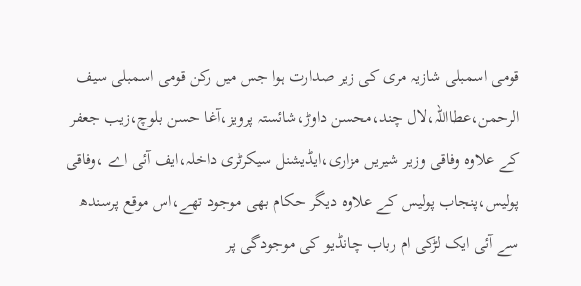قومی اسمبلی شازیہ مری کی زیر صدارت ہوا جس میں رکن قومی اسمبلی سیف الرحمن،عطااللہ،لال چند،محسن داوڑ،شائستہ پرویز،آغا حسن بلوچ،زیب جعفر کے علاوہ وفاقی وزیر شیریں مزاری،ایڈیشنل سیکرٹری داخلہ،ایف آئی اے ،وفاقی پولیس،پنجاب پولیس کے علاوہ دیگر حکام بھی موجود تھے،اس موقع پرسندھ سے آئی ایک لڑکی ام رباب چانڈیو کی موجودگی پر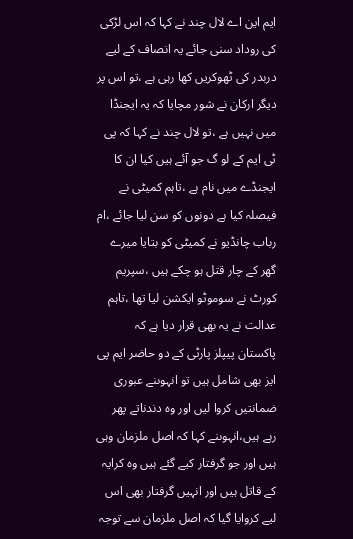ایم این اے لال چند نے کہا کہ اس لڑکی کی روداد سنی جائے یہ انصاف کے لیے دربدر کی ٹھوکریں کھا رہی ہے ،تو اس پر دیگر ارکان نے شور مچایا کہ یہ ایجنڈا میں نہیں ہے ،تو لال چند نے کہا کہ پی ٹی ایم کے لو گ جو آئے ہیں کیا ان کا ایجنڈے میں نام ہے ،تاہم کمیٹی نے فیصلہ کیا ہے دونوں کو سن لیا جائے ،ام رباب چانڈیو نے کمیٹی کو بتایا میرے گھر کے چار قتل ہو چکے ہیں ،سپریم کورٹ نے سوموٹو ایکشن لیا تھا ،تاہم عدالت نے یہ بھی قرار دیا ہے کہ پاکستان پیپلز پارٹی کے دو حاضر ایم پی ایز بھی شامل ہیں تو انہوںنے عبوری ضمانتیں کروا لیں اور وہ دندناتے پھر رہے ہیں،انہوںنے کہا کہ اصل ملزمان وہی ہیں اور جو گرفتار کیے گئے ہیں وہ کرایہ کے قاتل ہیں اور انہیں گرفتار بھی اس لیے کروایا گیا کہ اصل ملزمان سے توجہ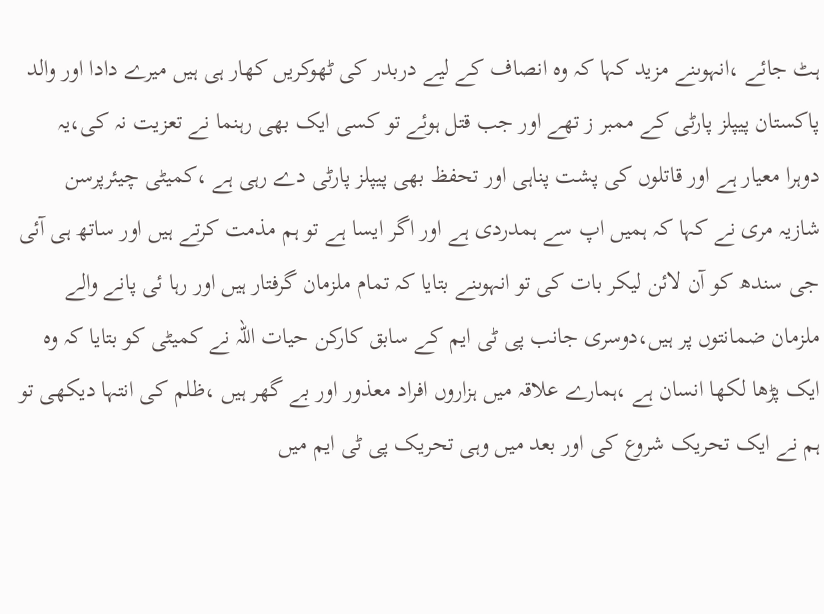ہٹ جائے ،انہوںنے مزید کہا کہ وہ انصاف کے لیے دربدر کی ٹھوکریں کھار ہی ہیں میرے دادا اور والد پاکستان پیپلز پارٹی کے ممبر ز تھے اور جب قتل ہوئے تو کسی ایک بھی رہنما نے تعزیت نہ کی،یہ دوہرا معیار ہے اور قاتلوں کی پشت پناہی اور تحفظ بھی پیپلز پارٹی دے رہی ہے ،کمیٹی چیئرپرسن شازیہ مری نے کہا کہ ہمیں اپ سے ہمدردی ہے اور اگر ایسا ہے تو ہم مذمت کرتے ہیں اور ساتھ ہی آئی جی سندھ کو آن لائن لیکر بات کی تو انہوںنے بتایا کہ تمام ملزمان گرفتار ہیں اور رہا ئی پانے والے ملزمان ضمانتوں پر ہیں،دوسری جانب پی ٹی ایم کے سابق کارکن حیات اللہ نے کمیٹی کو بتایا کہ وہ ایک پڑھا لکھا انسان ہے ،ہمارے علاقہ میں ہزاروں افراد معذور اور بے گھر ہیں ،ظلم کی انتہا دیکھی تو ہم نے ایک تحریک شروع کی اور بعد میں وہی تحریک پی ٹی ایم میں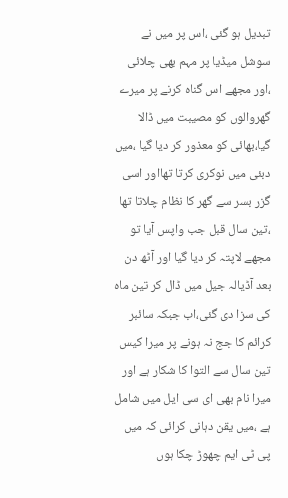تبدیل ہو گئی ،اس پر میں نے سوشل میڈیا پر مہم بھی چلائی ،اور مجھے اس گناہ کرنے پر میرے گھروالوں کو مصیبت میں ڈالا گیا،بھائی کو معذور کر دیا گیا ،میں دبئی میں نوکری کرتا تھااور اسی گزر بسر سے گھر کا نظام چلاتا تھا ،تین سال قبل جب واپس آیا تو مجھے لاپتہ کر دیا گیا اور آٹھ دن بعد آڈیالہ جیل میں ڈال کر تین ماہ کی سزا دی گئی،اب جبکہ سائبر کرائم کا جج نہ ہونے پر میرا کیس تین سال سے التوا کا شکار ہے اور میرا نام بھی ای سی ایل میں شامل ہے ،میں یقن دہانی کرائی کہ میں پی ٹی ایم چھوڑ چکا ہوں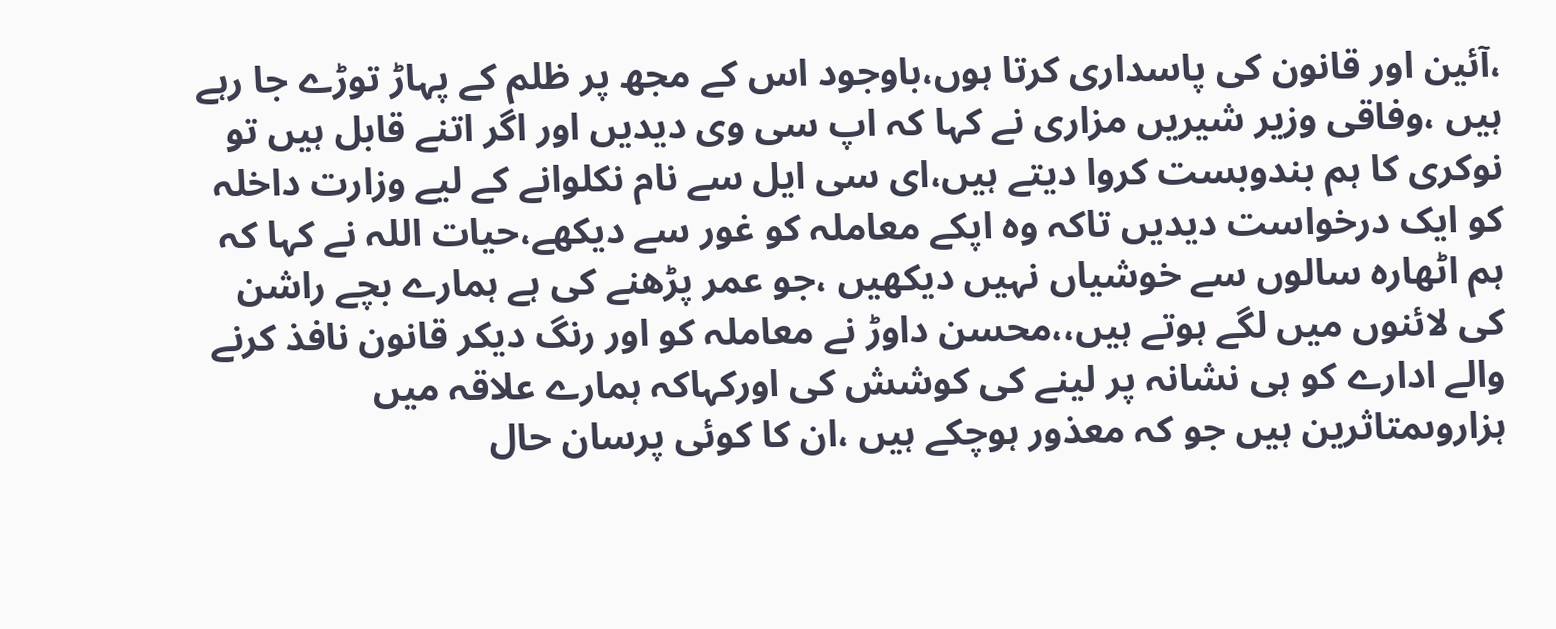،آئین اور قانون کی پاسداری کرتا ہوں،باوجود اس کے مجھ پر ظلم کے پہاڑ توڑے جا رہے ہیں ،وفاقی وزیر شیریں مزاری نے کہا کہ اپ سی وی دیدیں اور اگر اتنے قابل ہیں تو نوکری کا ہم بندوبست کروا دیتے ہیں،ای سی ایل سے نام نکلوانے کے لیے وزارت داخلہ کو ایک درخواست دیدیں تاکہ وہ اپکے معاملہ کو غور سے دیکھے،حیات اللہ نے کہا کہ ہم اٹھارہ سالوں سے خوشیاں نہیں دیکھیں ،جو عمر پڑھنے کی ہے ہمارے بچے راشن کی لائنوں میں لگے ہوتے ہیں،،محسن داوڑ نے معاملہ کو اور رنگ دیکر قانون نافذ کرنے والے ادارے کو ہی نشانہ پر لینے کی کوشش کی اورکہاکہ ہمارے علاقہ میں ہزاروںمتاثرین ہیں جو کہ معذور ہوچکے ہیں ،ان کا کوئی پرسان حال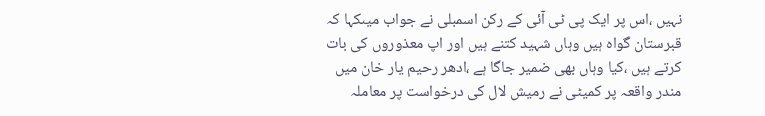نہیں ،اس پر ایک پی ٹی آئی کے رکن اسمبلی نے جواب میںکہا کہ قبرستان گواہ ہیں وہاں شہید کتنے ہیں اور اپ معذوروں کی بات کرتے ہیں ،کیا وہاں بھی ضمیر جاگا ہے ،ادھر رحیم یار خان میں مندر واقعہ پر کمیٹی نے رمیش لال کی درخواست پر معاملہ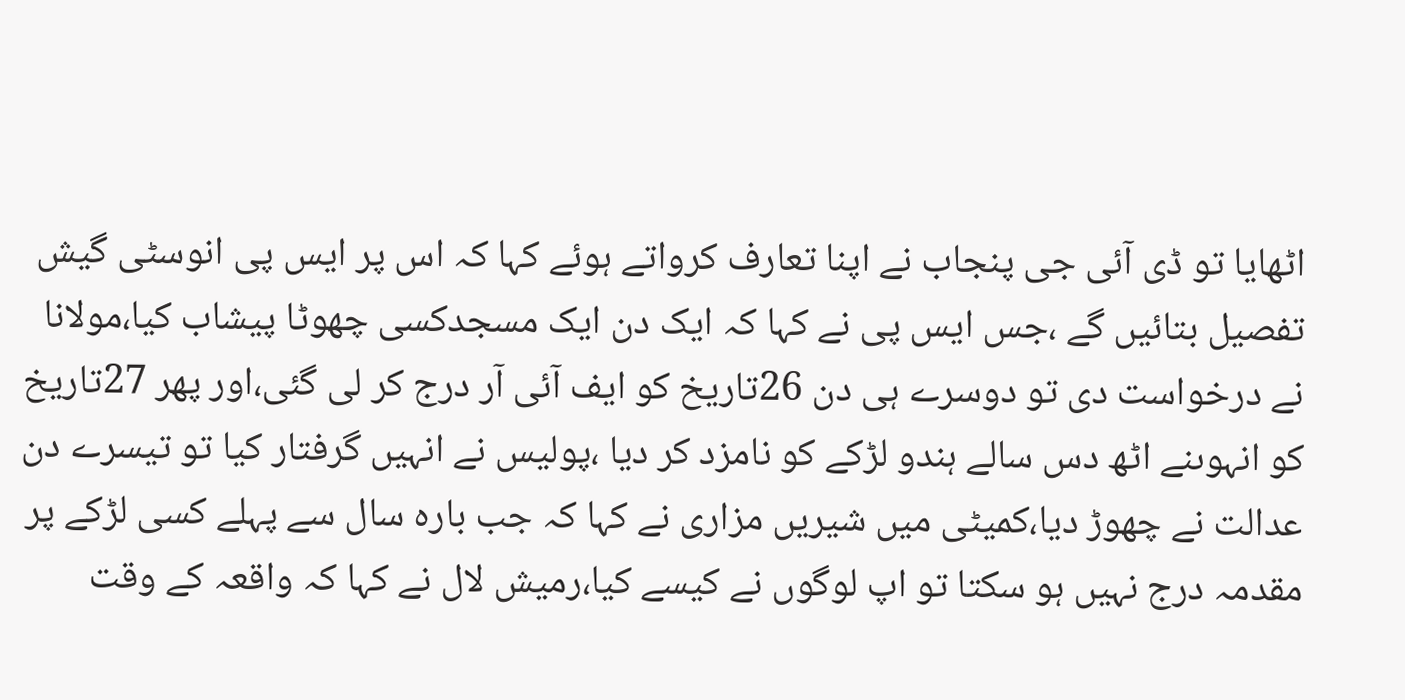اٹھایا تو ڈی آئی جی پنجاب نے اپنا تعارف کرواتے ہوئے کہا کہ اس پر ایس پی انوسٹی گیش تفصیل بتائیں گے ،جس ایس پی نے کہا کہ ایک دن ایک مسجدکسی چھوٹا پیشاب کیا،مولانا نے درخواست دی تو دوسرے ہی دن 26تاریخ کو ایف آئی آر درج کر لی گئی،اور پھر 27تاریخ کو انہوںنے اٹھ دس سالے ہندو لڑکے کو نامزد کر دیا ،پولیس نے انہیں گرفتار کیا تو تیسرے دن عدالت نے چھوڑ دیا،کمیٹی میں شیریں مزاری نے کہا کہ جب بارہ سال سے پہلے کسی لڑکے پر مقدمہ درج نہیں ہو سکتا تو اپ لوگوں نے کیسے کیا،رمیش لال نے کہا کہ واقعہ کے وقت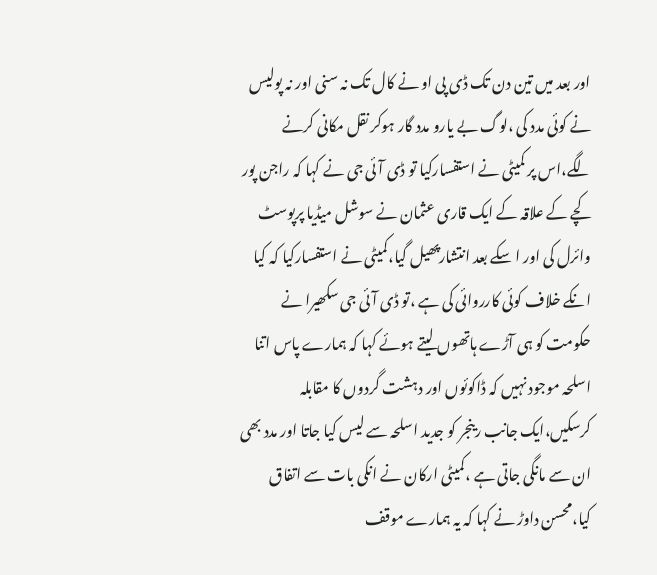اور بعد میں تین دن تک ڈی پی او نے کال تک نہ سنی اور نہ پولیس نے کوئی مدد کی ،لوگ بے یارو مدد گار ہوکر نقل مکانی کرنے لگے،اس پر کمیٹی نے استفسارکیا تو ڈی آئی جی نے کہا کہ راجن پور کچے کے علاقہ کے ایک قاری عثمان نے سوشل میڈیا پرپوسٹ وائرل کی اور ا سکے بعد انتشارپھیل گیا،کمیٹی نے استفسارکیا کہ کیا انکے خلاف کوئی کارروائی کی ہے ،تو ڈی آئی جی سکھیرا نے حکومت کو ہی آڑے ہاتھوں لیتے ہوئے کہا کہ ہمارے پاس اتنا اسلحہ موجود نہیں کہ ڈاکوئوں اور دہشت گردوں کا مقابلہ کرسکیں،ایک جانب رینجر کو جدید اسلحہ سے لیس کیا جاتا اور مدد بھی ان سے مانگی جاتی ہے ،کمیٹی ارکان نے انکی بات سے اتفاق کیا،محسن داوڑ نے کہا کہ یہ ہمارے موقف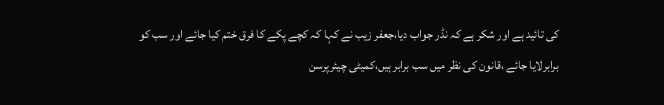کی تائید ہے اور شکر ہے کہ نڈر جواب دیا،جعفر زیب نے کہا کہ کچے پکے کا فرق ختم کیا جائے اور سب کو برابرلایا جائے ،قانون کی نظر میں سب برابر ہیں،کمیٹی چیئرپرسن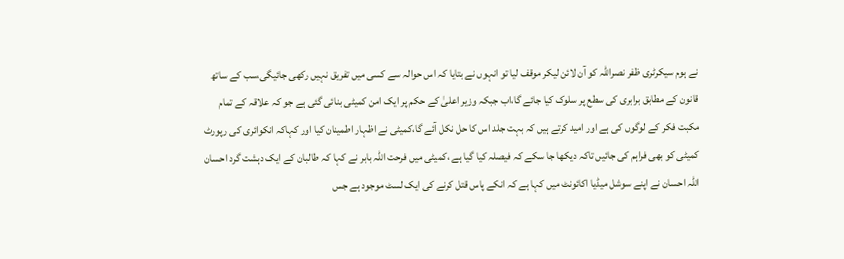نے ہوم سیکرٹری ظفر نصراللہ کو آن لائن لیکر موقف لیا تو انہوں نے بتایا کہ اس حوالہ سے کسی میں تفریق نہیں رکھی جائیگی،سب کے ساتھ قانون کے مطابق برابری کی سطع پر سلوک کیا جائے گا،اب جبکہ وزیر اعلیٰ کے حکم پر ایک امن کمیٹی بنائی گئی ہے جو کہ علاقہ کے تمام مکبت فکر کے لوگوں کی ہے اور امید کرتے ہیں کہ بہت جلد اس کا حل نکل آئے گا،کمیٹی نے اظہار اطمینان کیا اور کہاکہ انکوائری کی رپورٹ کمیٹی کو بھی فراہم کی جائیں تاکہ دیکھا جا سکے کہ فیصلہ کیا گیا ہے ،کمیٹی میں فرحت اللہ بابر نے کہا کہ طالبان کے ایک دہشت گرد احسان اللہ احسان نے اپنے سوشل میڈیا اکائونٹ میں کہا ہے کہ انکے پاس قتل کرنے کی ایک لسٹ موجود ہے جس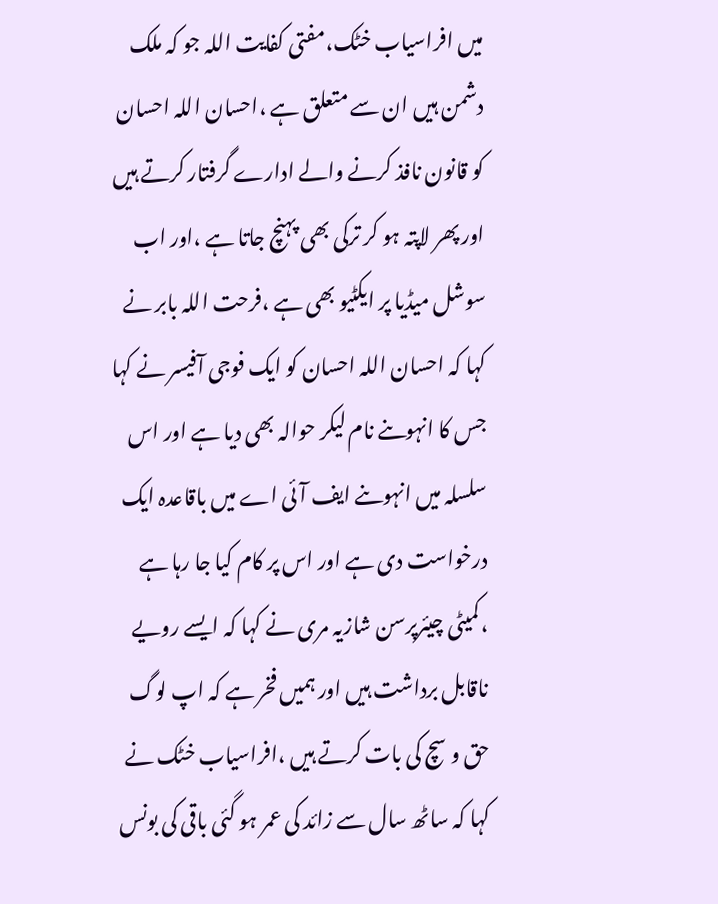میں افراسیاب خٹک،مفتی کفایت اللہ جو کہ ملک دشمن ہیں ان سے متعلق ہے ،احسان اللہ احسان کو قانون نافذ کرنے والے ادارے گرفتار کرتے ہیں اور پھر لاپتہ ہو کر ترکی بھی پہنچ جاتا ہے ،اور اب سوشل میڈیا پر ایکٹیو بھی ہے ،فرحت اللہ بابر نے کہا کہ احسان اللہ احسان کو ایک فوجی آفیسر نے کہا جس کا انہوںنے نام لیکر حوالہ بھی دیا ہے اور اس سلسلہ میں انہوںنے ایف آئی اے میں باقاعدہ ایک درخواست دی ہے اور اس پر کام کیا جا رہا ہے ،کمیٹی چیئرپرسن شازیہ مری نے کہا کہ ایسے رویے ناقابل برداشت ہیں اور ہمیں فخر ہے کہ اپ لوگ حق و سچ کی بات کرتے ہیں ،افراسیاب خٹک نے کہا کہ ساٹھ سال سے زائد کی عمر ہو گئی باقی کی بونس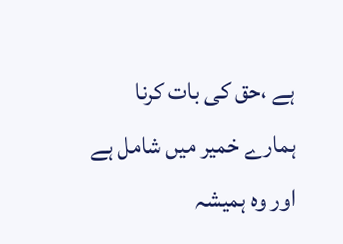ہے ،حق کی بات کرنا ہمارے خمیر میں شامل ہے اور وہ ہمیشہ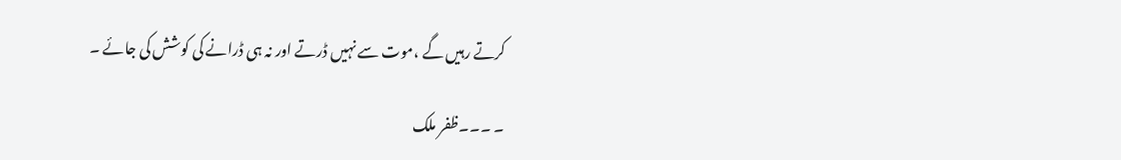کرتے رہیں گے ،موت سے نہیں ڈرتے اور نہ ہی ڈرانے کی کوشش کی جائے ۔

۔ ۔۔۔ظفر ملک